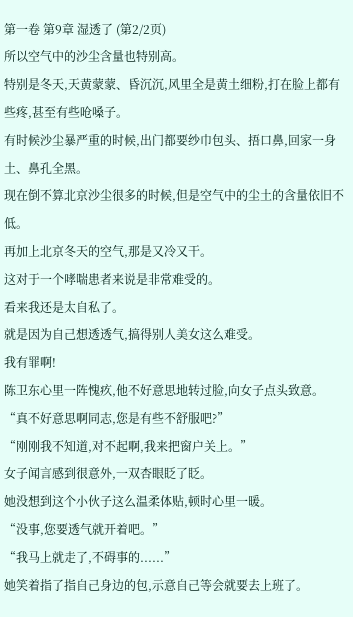第一卷 第9章 湿透了 (第2/2页)
所以空气中的沙尘含量也特别高。
特别是冬天,天黄蒙蒙、昏沉沉,风里全是黄土细粉,打在脸上都有些疼,甚至有些呛嗓子。
有时候沙尘暴严重的时候,出门都要纱巾包头、捂口鼻,回家一身土、鼻孔全黑。
现在倒不算北京沙尘很多的时候,但是空气中的尘土的含量依旧不低。
再加上北京冬天的空气,那是又冷又干。
这对于一个哮喘患者来说是非常难受的。
看来我还是太自私了。
就是因为自己想透透气,搞得别人美女这么难受。
我有罪啊!
陈卫东心里一阵愧疚,他不好意思地转过脸,向女子点头致意。
“真不好意思啊同志,您是有些不舒服吧?”
“刚刚我不知道,对不起啊,我来把窗户关上。”
女子闻言感到很意外,一双杏眼眨了眨。
她没想到这个小伙子这么温柔体贴,顿时心里一暖。
“没事,您要透气就开着吧。”
“我马上就走了,不碍事的......”
她笑着指了指自己身边的包,示意自己等会就要去上班了。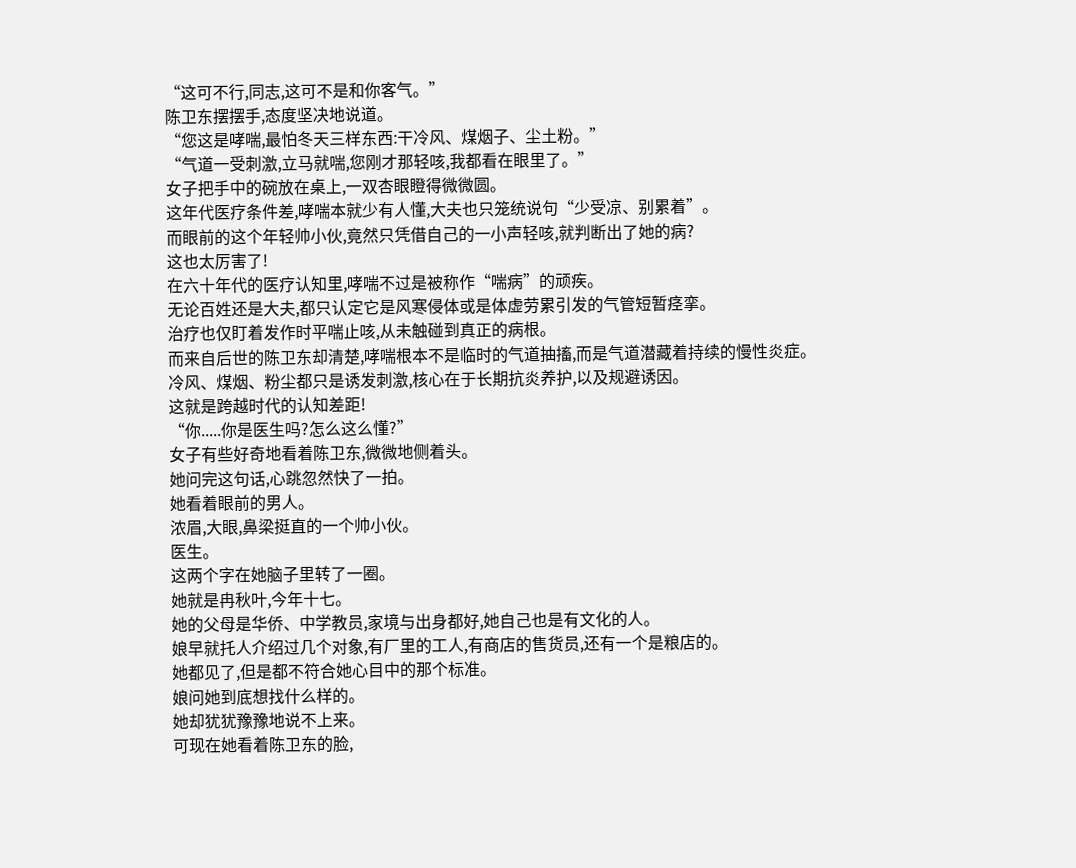“这可不行,同志,这可不是和你客气。”
陈卫东摆摆手,态度坚决地说道。
“您这是哮喘,最怕冬天三样东西:干冷风、煤烟子、尘土粉。”
“气道一受刺激,立马就喘,您刚才那轻咳,我都看在眼里了。”
女子把手中的碗放在桌上,一双杏眼瞪得微微圆。
这年代医疗条件差,哮喘本就少有人懂,大夫也只笼统说句“少受凉、别累着”。
而眼前的这个年轻帅小伙,竟然只凭借自己的一小声轻咳,就判断出了她的病?
这也太厉害了!
在六十年代的医疗认知里,哮喘不过是被称作“喘病”的顽疾。
无论百姓还是大夫,都只认定它是风寒侵体或是体虚劳累引发的气管短暂痉挛。
治疗也仅盯着发作时平喘止咳,从未触碰到真正的病根。
而来自后世的陈卫东却清楚,哮喘根本不是临时的气道抽搐,而是气道潜藏着持续的慢性炎症。
冷风、煤烟、粉尘都只是诱发刺激,核心在于长期抗炎养护,以及规避诱因。
这就是跨越时代的认知差距!
“你.....你是医生吗?怎么这么懂?”
女子有些好奇地看着陈卫东,微微地侧着头。
她问完这句话,心跳忽然快了一拍。
她看着眼前的男人。
浓眉,大眼,鼻梁挺直的一个帅小伙。
医生。
这两个字在她脑子里转了一圈。
她就是冉秋叶,今年十七。
她的父母是华侨、中学教员,家境与出身都好,她自己也是有文化的人。
娘早就托人介绍过几个对象,有厂里的工人,有商店的售货员,还有一个是粮店的。
她都见了,但是都不符合她心目中的那个标准。
娘问她到底想找什么样的。
她却犹犹豫豫地说不上来。
可现在她看着陈卫东的脸,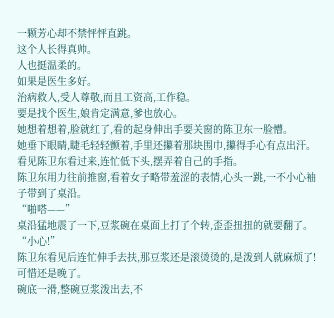一颗芳心却不禁怦怦直跳。
这个人长得真帅。
人也挺温柔的。
如果是医生多好。
治病救人,受人尊敬,而且工资高,工作稳。
要是找个医生,娘肯定满意,爹也放心。
她想着想着,脸就红了,看的起身伸出手要关窗的陈卫东一脸懵。
她垂下眼睛,睫毛轻轻颤着,手里还攥着那块围巾,攥得手心有点出汗。
看见陈卫东看过来,连忙低下头,摆弄着自己的手指。
陈卫东用力往前推窗,看着女子略带羞涩的表情,心头一跳,一不小心袖子带到了桌沿。
“啪嗒——”
桌沿猛地震了一下,豆浆碗在桌面上打了个转,歪歪扭扭的就要翻了。
“小心!”
陈卫东看见后连忙伸手去扶,那豆浆还是滚烫烫的,是泼到人就麻烦了!
可惜还是晚了。
碗底一滑,整碗豆浆泼出去,不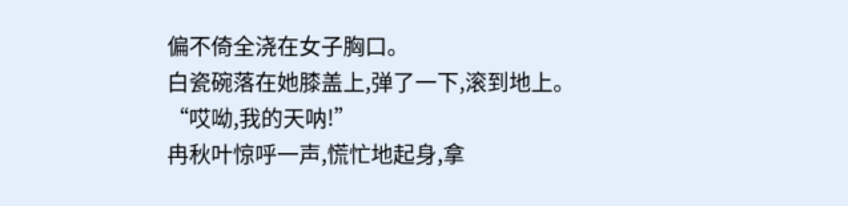偏不倚全浇在女子胸口。
白瓷碗落在她膝盖上,弹了一下,滚到地上。
“哎呦,我的天呐!”
冉秋叶惊呼一声,慌忙地起身,拿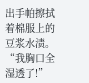出手帕擦拭着棉服上的豆浆水渍。
“我胸口全湿透了!”